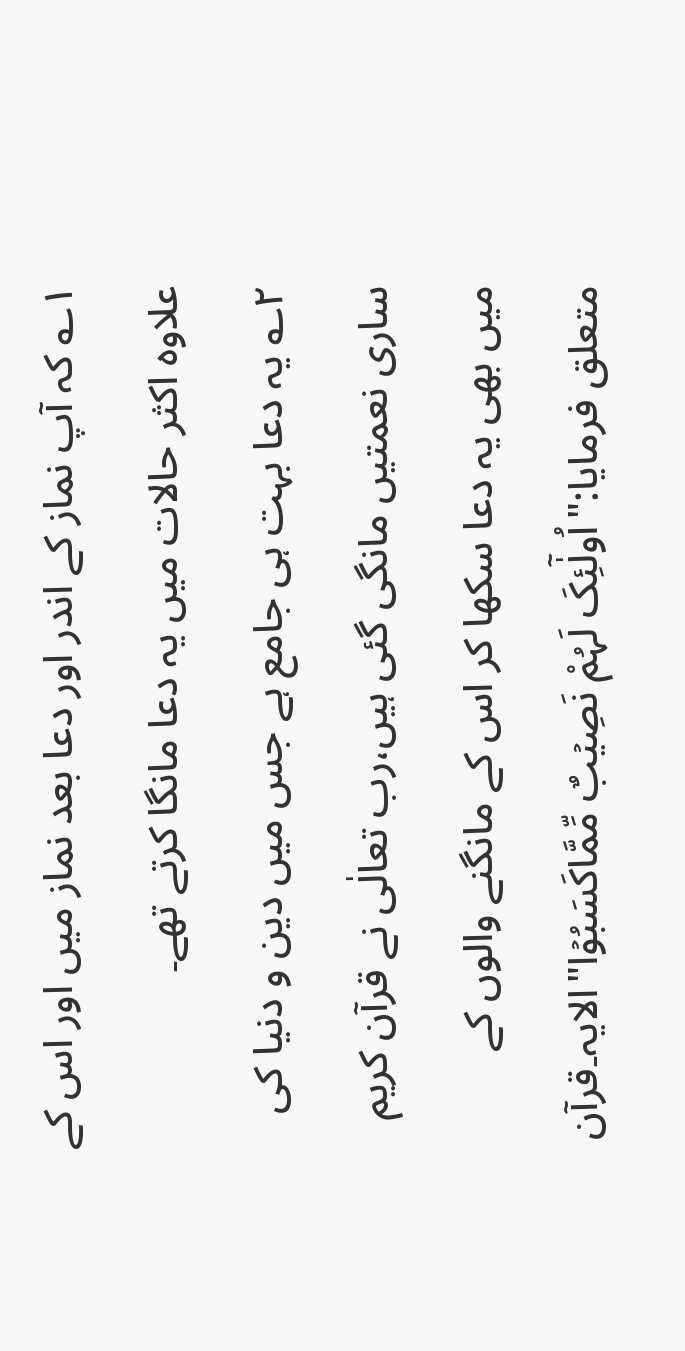۱؎ کہ آپ نماز کے اندر اور دعا بعد نماز میں اور اس کے علاوہ اکثر حالات میں یہ دعا مانگا کرتے تھے۔
۲؎ یہ دعا بہت ہی جامع ہے جس میں دین و دنیا کی ساری نعمتیں مانگی گئی ہیں،رب تعالٰی نے قرآن کریم میں بھی یہ دعا سکھا کر اس کے مانگنے والوں کے متعلق فرمایا:"اُولٰٓئِکَ لَہُمْ نَصِیۡبٌ مِّمَّاکَسَبُوۡا"الایہ۔قرآن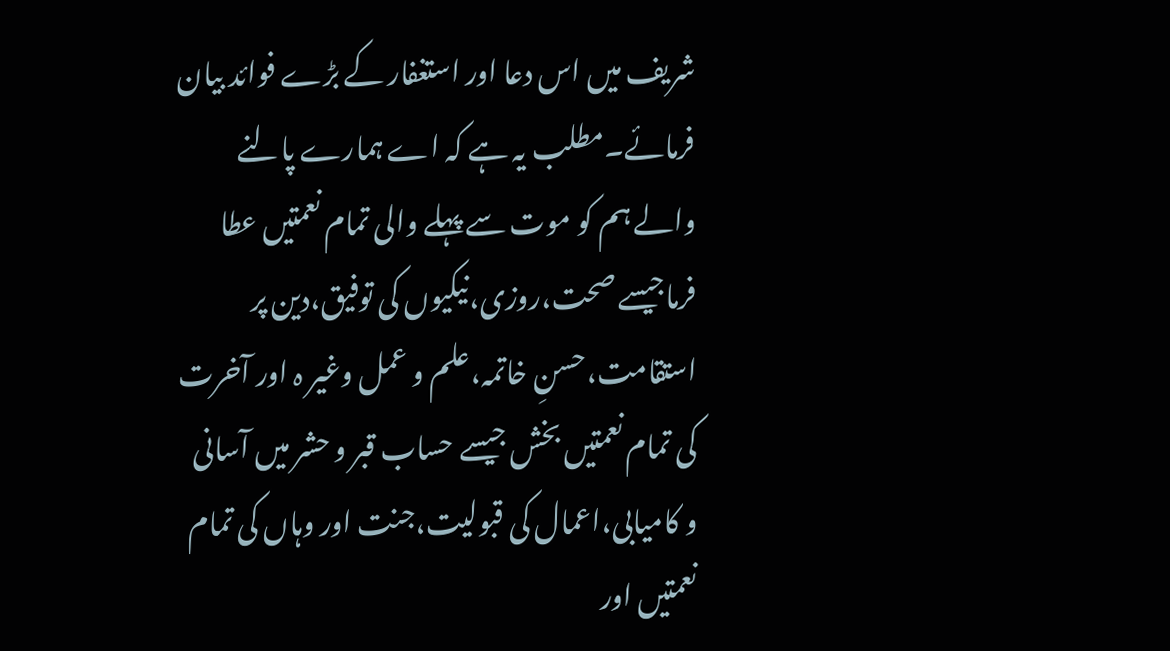شریف میں اس دعا اور استغفار کے بڑے فوائد بیان فرمائے۔مطلب یہ ہے کہ اے ہمارے پالنے والے ہم کو موت سے پہلے والی تمام نعمتیں عطا فرماجیسے صحت،روزی،نیکیوں کی توفیق،دین پر استقامت،حسنِ خاتمہ،علم و عمل وغیر ہ اور آخرت کی تمام نعمتیں بخش جیسے حساب قبر و حشر میں آسانی و کامیابی،اعمال کی قبولیت،جنت اور وہاں کی تمام نعمتیں اور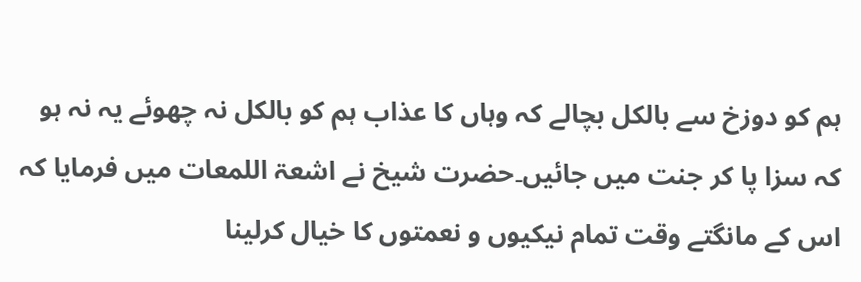ہم کو دوزخ سے بالکل بچالے کہ وہاں کا عذاب ہم کو بالکل نہ چھوئے یہ نہ ہو کہ سزا پا کر جنت میں جائیں۔حضرت شیخ نے اشعۃ اللمعات میں فرمایا کہ اس کے مانگتے وقت تمام نیکیوں و نعمتوں کا خیال کرلینا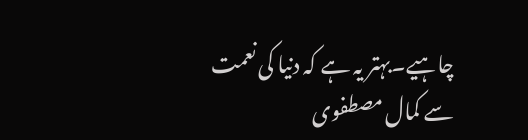چاہیے۔بہتر یہ ہے کہ دنیا کی نعمت سے کمال مصطفوی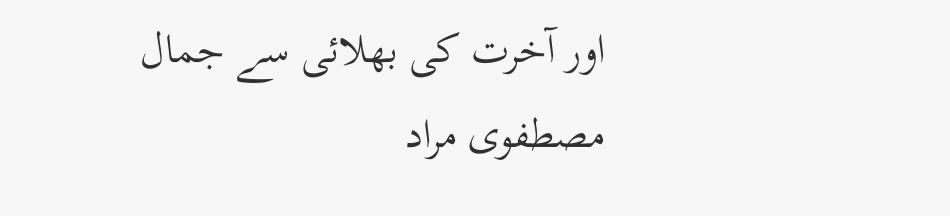اور آخرت کی بھلائی سے جمال مصطفوی مراد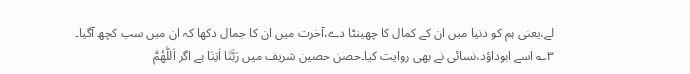لے،یعنی ہم کو دنیا میں ان کے کمال کا چھینٹا دے،آخرت میں ان کا جمال دکھا کہ ان میں سب کچھ آگیا۔
۳؎ اسے ابوداؤد،نسائی نے بھی روایت کیا۔حصن حصین شریف میں رَبَّنَا اٰتِنَا ہے اگر اَللّٰھُمَّ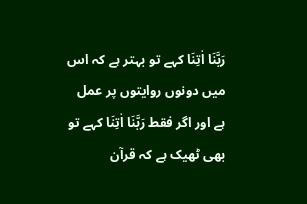رَبَّنَا اٰتِنَا کہے تو بہتر ہے کہ اس میں دونوں روایتوں پر عمل ہے اور اگر فقط رَبَّنَا اٰتِنَا کہے تو بھی ٹھیک ہے کہ قرآن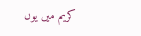کریم میں یوں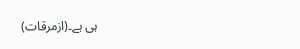ہی ہے۔(ازمرقات)